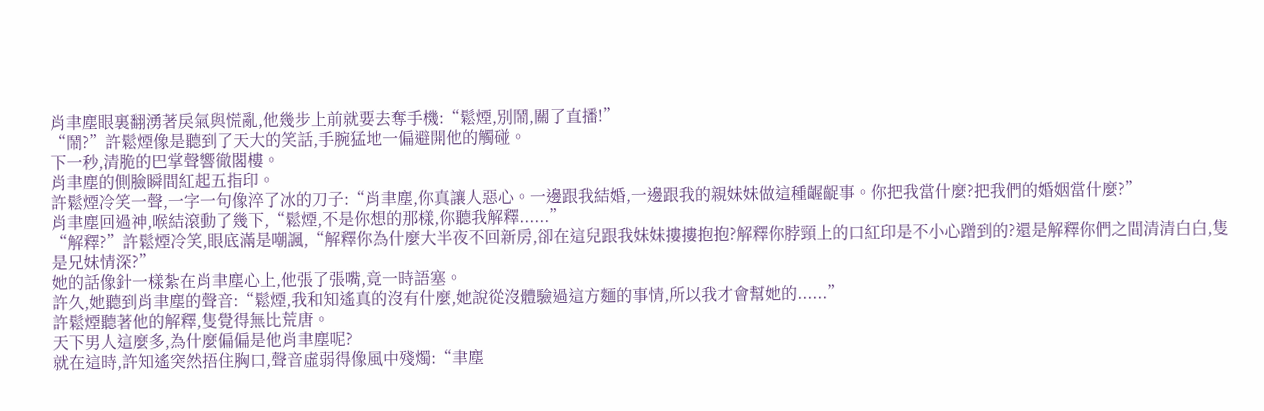肖聿塵眼裏翻湧著戾氣與慌亂,他幾步上前就要去奪手機:“鬆煙,別鬧,關了直播!”
“鬧?”許鬆煙像是聽到了天大的笑話,手腕猛地一偏避開他的觸碰。
下一秒,清脆的巴掌聲響徹閣樓。
肖聿塵的側臉瞬間紅起五指印。
許鬆煙冷笑一聲,一字一句像淬了冰的刀子:“肖聿塵,你真讓人惡心。一邊跟我結婚,一邊跟我的親妹妹做這種齷齪事。你把我當什麼?把我們的婚姻當什麼?”
肖聿塵回過神,喉結滾動了幾下,“鬆煙,不是你想的那樣,你聽我解釋......”
“解釋?”許鬆煙冷笑,眼底滿是嘲諷,“解釋你為什麼大半夜不回新房,卻在這兒跟我妹妹摟摟抱抱?解釋你脖頸上的口紅印是不小心蹭到的?還是解釋你們之間清清白白,隻是兄妹情深?”
她的話像針一樣紮在肖聿塵心上,他張了張嘴,竟一時語塞。
許久,她聽到肖聿塵的聲音:“鬆煙,我和知遙真的沒有什麼,她說從沒體驗過這方麵的事情,所以我才會幫她的......”
許鬆煙聽著他的解釋,隻覺得無比荒唐。
天下男人這麼多,為什麼偏偏是他肖聿塵呢?
就在這時,許知遙突然捂住胸口,聲音虛弱得像風中殘燭:“聿塵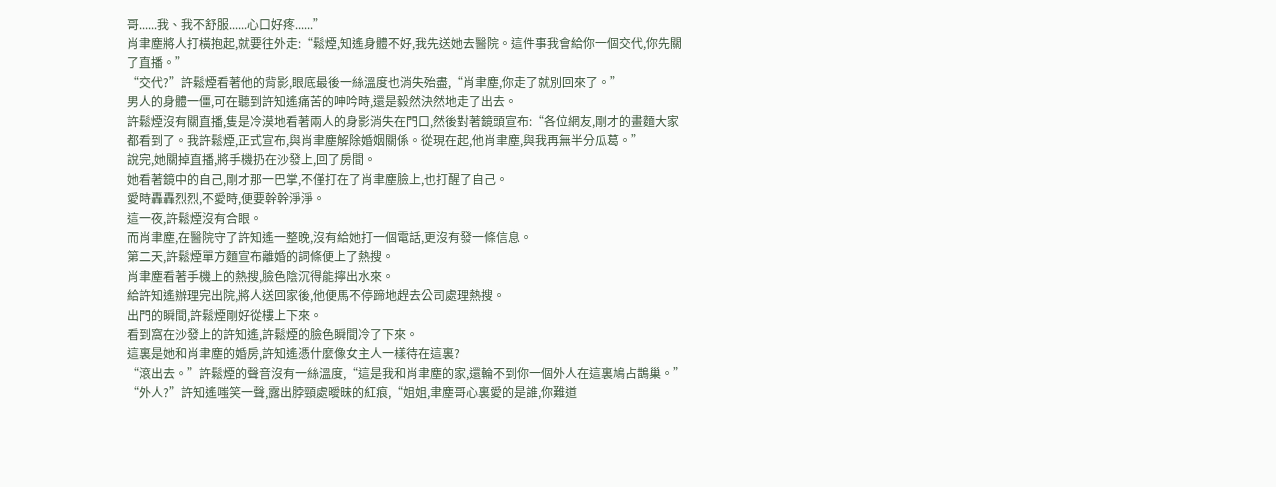哥......我、我不舒服......心口好疼......”
肖聿塵將人打橫抱起,就要往外走:“鬆煙,知遙身體不好,我先送她去醫院。這件事我會給你一個交代,你先關了直播。”
“交代?”許鬆煙看著他的背影,眼底最後一絲溫度也消失殆盡,“肖聿塵,你走了就別回來了。”
男人的身體一僵,可在聽到許知遙痛苦的呻吟時,還是毅然決然地走了出去。
許鬆煙沒有關直播,隻是冷漠地看著兩人的身影消失在門口,然後對著鏡頭宣布:“各位網友,剛才的畫麵大家都看到了。我許鬆煙,正式宣布,與肖聿塵解除婚姻關係。從現在起,他肖聿塵,與我再無半分瓜葛。”
說完,她關掉直播,將手機扔在沙發上,回了房間。
她看著鏡中的自己,剛才那一巴掌,不僅打在了肖聿塵臉上,也打醒了自己。
愛時轟轟烈烈,不愛時,便要幹幹淨淨。
這一夜,許鬆煙沒有合眼。
而肖聿塵,在醫院守了許知遙一整晚,沒有給她打一個電話,更沒有發一條信息。
第二天,許鬆煙單方麵宣布離婚的詞條便上了熱搜。
肖聿塵看著手機上的熱搜,臉色陰沉得能擰出水來。
給許知遙辦理完出院,將人送回家後,他便馬不停蹄地趕去公司處理熱搜。
出門的瞬間,許鬆煙剛好從樓上下來。
看到窩在沙發上的許知遙,許鬆煙的臉色瞬間冷了下來。
這裏是她和肖聿塵的婚房,許知遙憑什麼像女主人一樣待在這裏?
“滾出去。”許鬆煙的聲音沒有一絲溫度,“這是我和肖聿塵的家,還輪不到你一個外人在這裏鳩占鵲巢。”
“外人?”許知遙嗤笑一聲,露出脖頸處曖昧的紅痕,“姐姐,聿塵哥心裏愛的是誰,你難道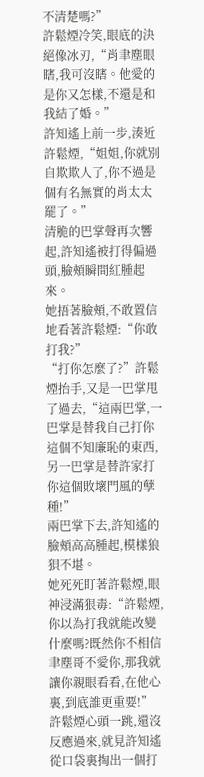不清楚嗎?”
許鬆煙冷笑,眼底的決絕像冰刃,“肖聿塵眼瞎,我可沒瞎。他愛的是你又怎樣,不還是和我結了婚。”
許知遙上前一步,湊近許鬆煙,“姐姐,你就別自欺欺人了,你不過是個有名無實的肖太太罷了。”
清脆的巴掌聲再次響起,許知遙被打得偏過頭,臉頰瞬間紅腫起來。
她捂著臉頰,不敢置信地看著許鬆煙:“你敢打我?”
“打你怎麼了?”許鬆煙抬手,又是一巴掌甩了過去,“這兩巴掌,一巴掌是替我自己打你這個不知廉恥的東西,另一巴掌是替許家打你這個敗壞門風的孽種!”
兩巴掌下去,許知遙的臉頰高高腫起,模樣狼狽不堪。
她死死盯著許鬆煙,眼神浸滿狠毒:“許鬆煙,你以為打我就能改變什麼嗎?既然你不相信聿塵哥不愛你,那我就讓你親眼看看,在他心裏,到底誰更重要!”
許鬆煙心頭一跳,還沒反應過來,就見許知遙從口袋裏掏出一個打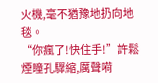火機,毫不猶豫地扔向地毯。
“你瘋了!快住手!”許鬆煙瞳孔驟縮,厲聲嗬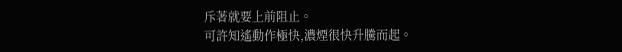斥著就要上前阻止。
可許知遙動作極快,濃煙很快升騰而起。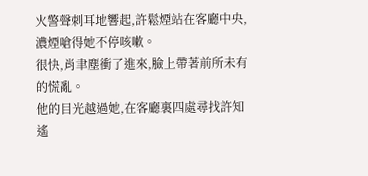火警聲刺耳地響起,許鬆煙站在客廳中央,濃煙嗆得她不停咳嗽。
很快,肖聿塵衝了進來,臉上帶著前所未有的慌亂。
他的目光越過她,在客廳裏四處尋找許知遙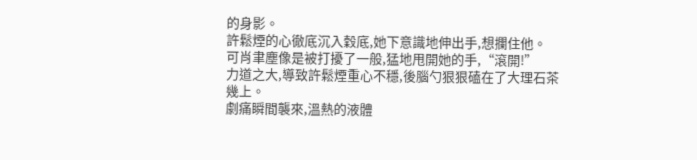的身影。
許鬆煙的心徹底沉入穀底,她下意識地伸出手,想攔住他。
可肖聿塵像是被打擾了一般,猛地甩開她的手,“滾開!”
力道之大,導致許鬆煙重心不穩,後腦勺狠狠磕在了大理石茶幾上。
劇痛瞬間襲來,溫熱的液體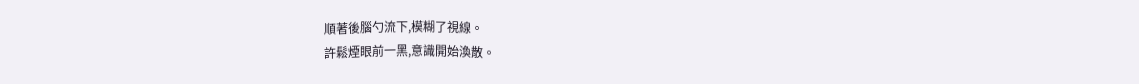順著後腦勺流下,模糊了視線。
許鬆煙眼前一黑,意識開始渙散。